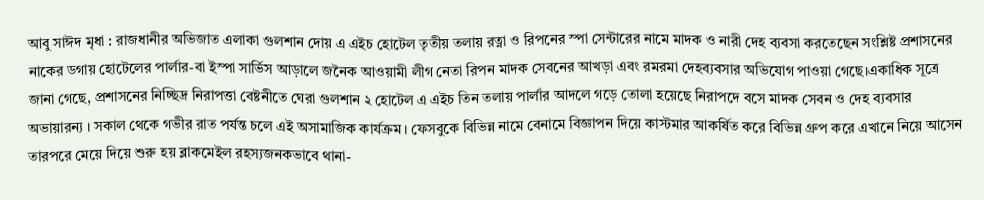আবু সাঈদ মৃধা : রাজধানীর অভিজাত এলাকা গুলশান দোয় এ এইচ হোটেল তৃতীয় তলায় রত্না ও রিপনের স্পা সেন্টারের নামে মাদক ও নারী দেহ ব্যবসা করতেছেন সংশ্লিষ্ট প্রশাসনের নাকের ডগায় হোটেলের পার্লার-বা ইস্পা সার্ভিস আড়ালে জনৈক আওয়ামী লীগ নেতা রিপন মাদক সেবনের আখড়া এবং রমরমা দেহব্যবসার অভিযোগ পাওয়া গেছে।একাধিক সূত্রে জানা গেছে, প্রশাসনের নিচ্ছিদ্র নিরাপত্তা বেষ্টনীতে ঘেরা গুলশান ২ হোটেল এ এইচ তিন তলায় পার্লার আদলে গড়ে তোলা হয়েছে নিরাপদে বসে মাদক সেবন ও দেহ ব্যবসার অভায়ারন্য । সকাল থেকে গভীর রাত পর্যন্ত চলে এই অসামাজিক কার্যক্রম। ফেসবুকে বিভিন্ন নামে বেনামে বিজ্ঞাপন দিয়ে কাস্টমার আকর্ষিত করে বিভিন্ন গ্রুপ করে এখানে নিয়ে আসেন তারপরে মেয়ে দিয়ে শুরু হয় ব্লাকমেইল রহস্যজনকভাবে থানা-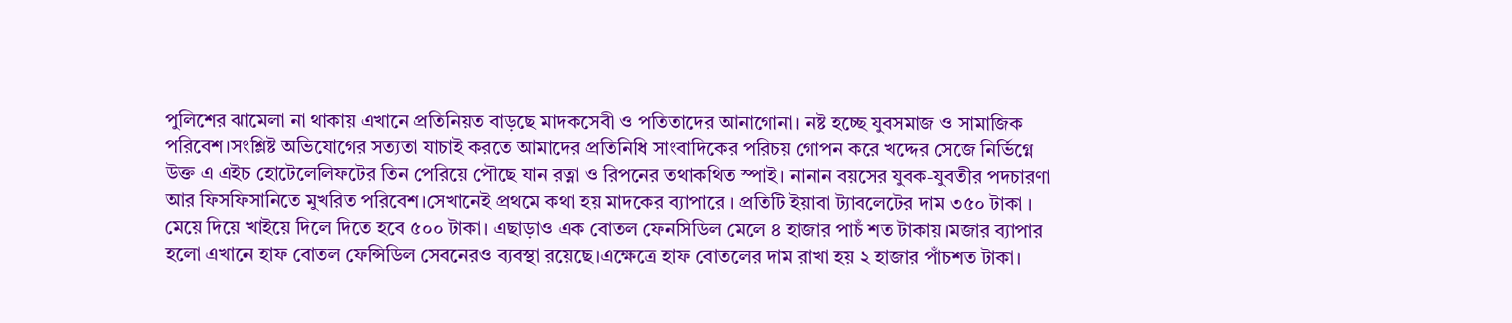পুলিশের ঝামেলা না থাকায় এখানে প্রতিনিয়ত বাড়ছে মাদকসেবী ও পতিতাদের আনাগোনা। নষ্ট হচ্ছে যুবসমাজ ও সামাজিক পরিবেশ।সংশ্লিষ্ট অভিযোগের সত্যতা যাচাই করতে আমাদের প্রতিনিধি সাংবাদিকের পরিচয় গোপন করে খদ্দের সেজে নির্ভিগ্নে উক্ত এ এইচ হোটেলেলিফটের তিন পেরিয়ে পৌছে যান রত্না ও রিপনের তথাকথিত স্পাই। নানান বয়সের যুবক-যুবতীর পদচারণা আর ফিসফিসানিতে মুখরিত পরিবেশ।সেখানেই প্রথমে কথা হয় মাদকের ব্যাপারে । প্রতিটি ইয়াবা ট্যাবলেটের দাম ৩৫০ টাকা । মেয়ে দিয়ে খাইয়ে দিলে দিতে হবে ৫০০ টাকা। এছাড়াও এক বোতল ফেনসিডিল মেলে ৪ হাজার পাচঁ শত টাকায়।মজার ব্যাপার হলো এখানে হাফ বোতল ফেন্সিডিল সেবনেরও ব্যবস্থা রয়েছে।এক্ষেত্রে হাফ বোতলের দাম রাখা হয় ২ হাজার পাঁচশত টাকা।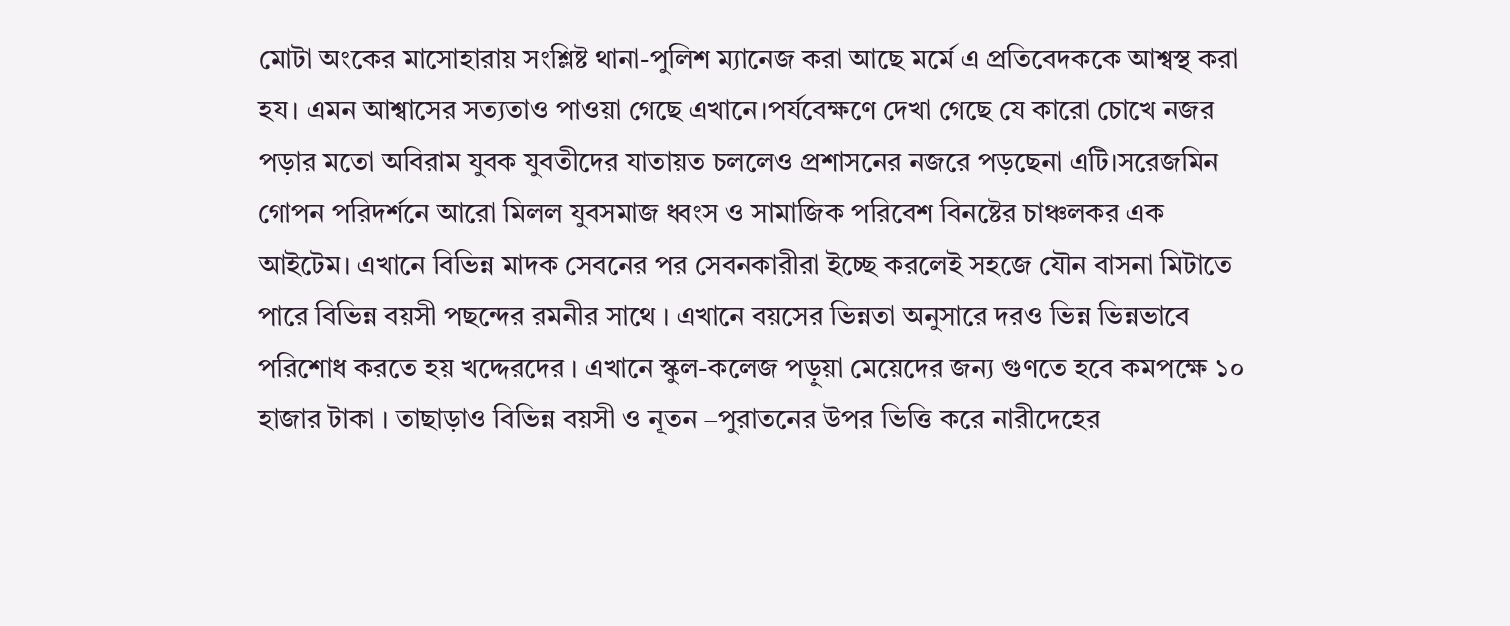মোটা অংকের মাসোহারায় সংশ্লিষ্ট থানা-পুলিশ ম্যানেজ করা আছে মর্মে এ প্রতিবেদককে আশ্বস্থ করা হয। এমন আশ্বাসের সত্যতাও পাওয়া গেছে এখানে।পর্যবেক্ষণে দেখা গেছে যে কারো চোখে নজর পড়ার মতো অবিরাম যুবক যুবতীদের যাতায়ত চললেও প্রশাসনের নজরে পড়ছেনা এটি।সরেজমিন গোপন পরিদর্শনে আরো মিলল যুবসমাজ ধ্বংস ও সামাজিক পরিবেশ বিনষ্টের চাঞ্চলকর এক আইটেম। এখানে বিভিন্ন মাদক সেবনের পর সেবনকারীরা ইচ্ছে করলেই সহজে যৌন বাসনা মিটাতে পারে বিভিন্ন বয়সী পছন্দের রমনীর সাথে । এখানে বয়সের ভিন্নতা অনুসারে দরও ভিন্ন ভিন্নভাবে পরিশোধ করতে হয় খদ্দেরদের । এখানে স্কুল-কলেজ পড়ুয়া মেয়েদের জন্য গুণতে হবে কমপক্ষে ১০ হাজার টাকা । তাছাড়াও বিভিন্ন বয়সী ও নূতন –পুরাতনের উপর ভিত্তি করে নারীদেহের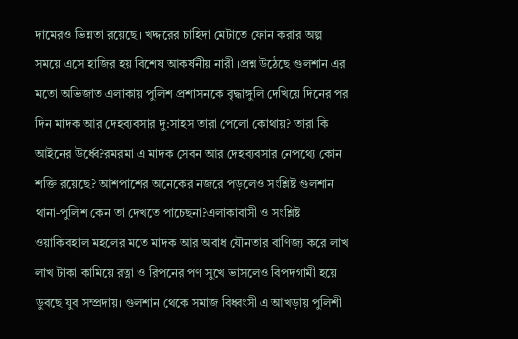দামেরও ভিন্নতা রয়েছে। খদ্দরের চাহিদা মেটাতে ফোন করার অল্প সময়ে এসে হাজির হয় বিশেষ আকর্ষনীয় নারী ।প্রশ্ন উঠেছে গুলশান এর মতো অভিজাত এলাকায় পুলিশ প্রশাসনকে বৃদ্ধাঙ্গুলি দেখিয়ে দিনের পর দিন মাদক আর দেহব্যবসার দু:সাহস তারা পেলো কোথায়? তারা কি আইনের উর্ধ্বে?রমরমা এ মাদক সেবন আর দেহব্যবসার নেপথ্যে কোন শক্তি রয়েছে? আশপাশের অনেকের নজরে পড়লেও সংশ্লিষ্ট গুলশান থানা-পুলিশ কেন তা দেখতে পাচেছনা?এলাকাবাসী ও সংশ্লিষ্ট ওয়াকিবহাল মহলের মতে মাদক আর অবাধ যৌনতার বাণিজ্য করে লাখ লাখ টাকা কামিয়ে রত্না ও রিপনের পণ সুখে ভাসলেও বিপদগামী হয়ে ডুবছে যুব সম্প্রদায়। গুলশান থেকে সমাজ বিধ্বংসী এ আখড়ায় পুলিশী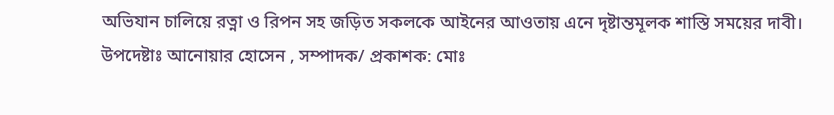অভিযান চালিয়ে রত্না ও রিপন সহ জড়িত সকলকে আইনের আওতায় এনে দৃষ্টান্তমূলক শাস্তি সময়ের দাবী।
উপদেষ্টাঃ আনোয়ার হোসেন , সম্পাদক/ প্রকাশক: মোঃ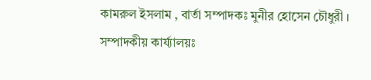কামরুল ইসলাম , বার্তা সম্পাদকঃ মুনীর হোসেন চৌধুরী । সম্পাদকীয় কার্য্যালয়ঃ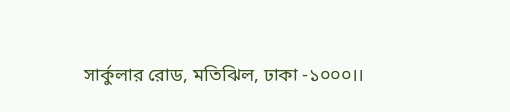সার্কুলার রোড, মতিঝিল, ঢাকা -১০০০।।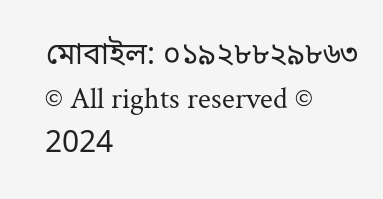মোবাইল: ০১৯২৮৮২৯৮৬৩
© All rights reserved © 2024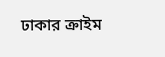ঢাকার ক্রাইম